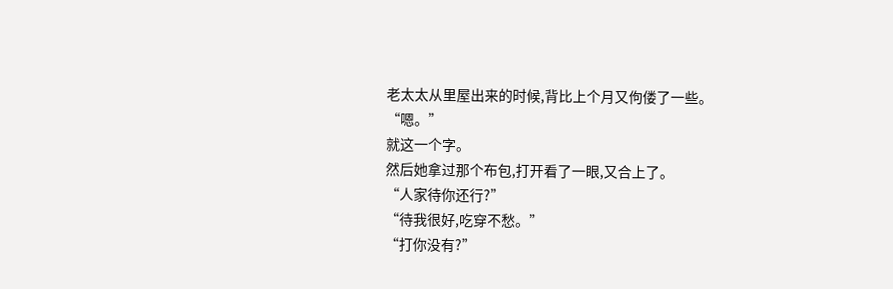老太太从里屋出来的时候,背比上个月又佝偻了一些。
“嗯。”
就这一个字。
然后她拿过那个布包,打开看了一眼,又合上了。
“人家待你还行?”
“待我很好,吃穿不愁。”
“打你没有?”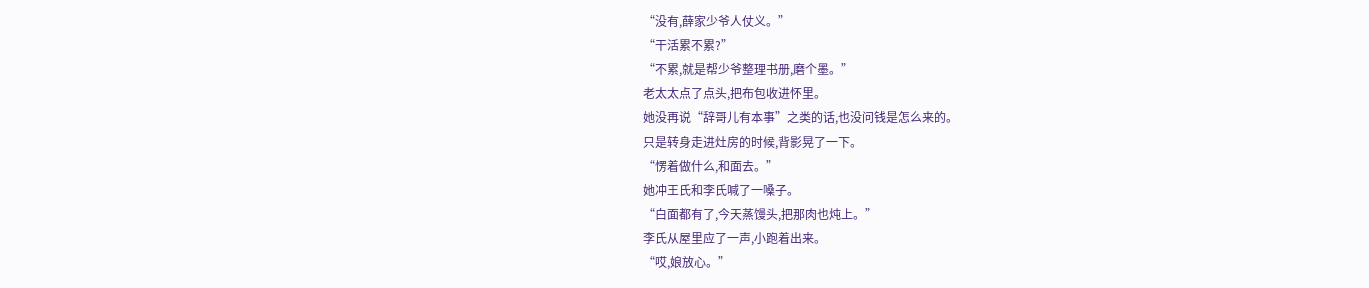“没有,薛家少爷人仗义。”
“干活累不累?”
“不累,就是帮少爷整理书册,磨个墨。”
老太太点了点头,把布包收进怀里。
她没再说“辞哥儿有本事”之类的话,也没问钱是怎么来的。
只是转身走进灶房的时候,背影晃了一下。
“愣着做什么,和面去。”
她冲王氏和李氏喊了一嗓子。
“白面都有了,今天蒸馒头,把那肉也炖上。”
李氏从屋里应了一声,小跑着出来。
“哎,娘放心。”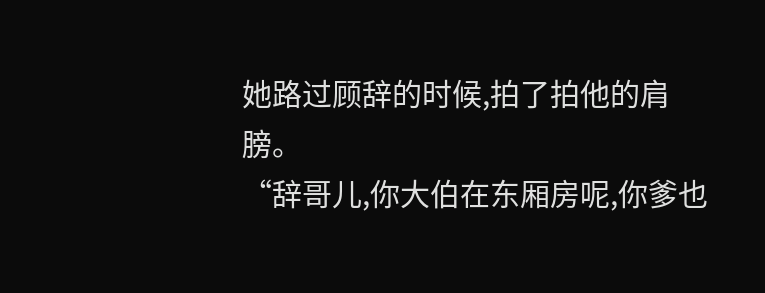她路过顾辞的时候,拍了拍他的肩膀。
“辞哥儿,你大伯在东厢房呢,你爹也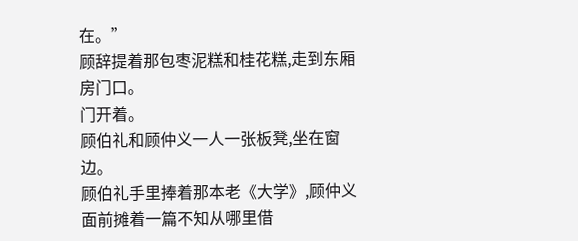在。”
顾辞提着那包枣泥糕和桂花糕,走到东厢房门口。
门开着。
顾伯礼和顾仲义一人一张板凳,坐在窗边。
顾伯礼手里捧着那本老《大学》,顾仲义面前摊着一篇不知从哪里借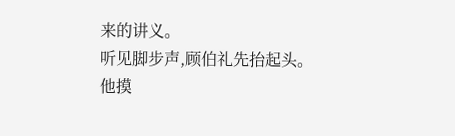来的讲义。
听见脚步声,顾伯礼先抬起头。
他摸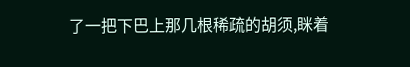了一把下巴上那几根稀疏的胡须,眯着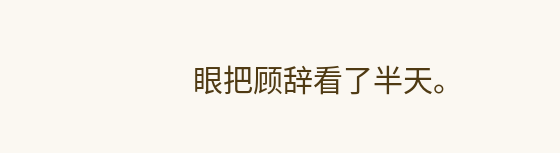眼把顾辞看了半天。